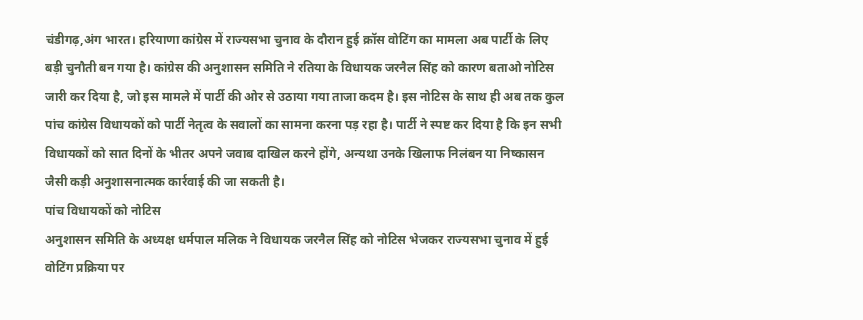चंडीगढ़,अंग भारत। हरियाणा कांग्रेस में राज्यसभा चुनाव के दौरान हुई क्रॉस वोटिंग का मामला अब पार्टी के लिए बड़ी चुनौती बन गया है। कांग्रेस की अनुशासन समिति ने रतिया के विधायक जरनैल सिंह को कारण बताओ नोटिस जारी कर दिया है, जो इस मामले में पार्टी की ओर से उठाया गया ताजा कदम है। इस नोटिस के साथ ही अब तक कुल पांच कांग्रेस विधायकों को पार्टी नेतृत्व के सवालों का सामना करना पड़ रहा है। पार्टी ने स्पष्ट कर दिया है कि इन सभी विधायकों को सात दिनों के भीतर अपने जवाब दाखिल करने होंगे, अन्यथा उनके खिलाफ निलंबन या निष्कासन जैसी कड़ी अनुशासनात्मक कार्रवाई की जा सकती है।
पांच विधायकों को नोटिस
अनुशासन समिति के अध्यक्ष धर्मपाल मलिक ने विधायक जरनैल सिंह को नोटिस भेजकर राज्यसभा चुनाव में हुई वोटिंग प्रक्रिया पर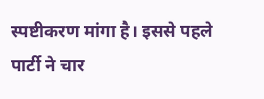स्पष्टीकरण मांगा है। इससे पहले पार्टी ने चार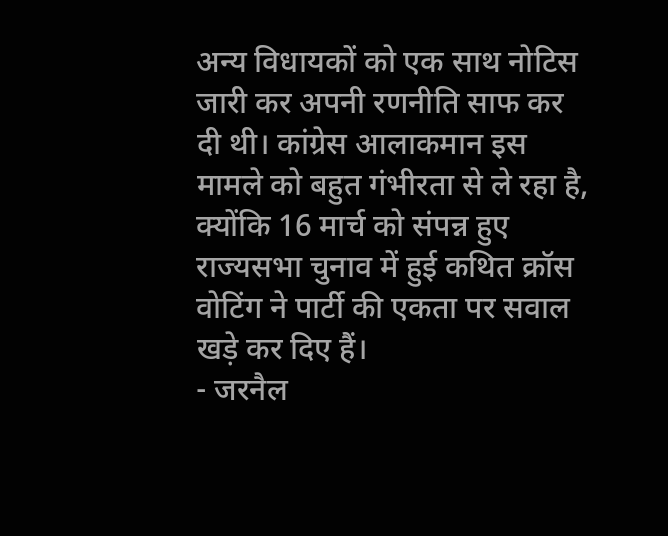अन्य विधायकों को एक साथ नोटिस जारी कर अपनी रणनीति साफ कर दी थी। कांग्रेस आलाकमान इस मामले को बहुत गंभीरता से ले रहा है, क्योंकि 16 मार्च को संपन्न हुए राज्यसभा चुनाव में हुई कथित क्रॉस वोटिंग ने पार्टी की एकता पर सवाल खड़े कर दिए हैं।
- जरनैल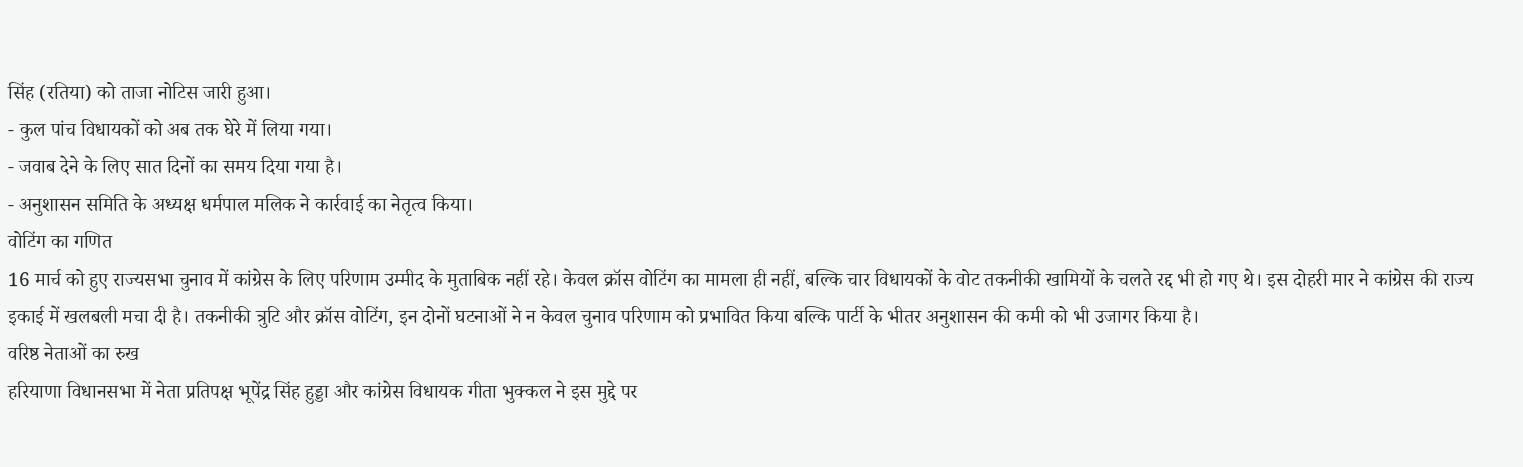सिंह (रतिया) को ताजा नोटिस जारी हुआ।
- कुल पांच विधायकों को अब तक घेरे में लिया गया।
- जवाब देने के लिए सात दिनों का समय दिया गया है।
- अनुशासन समिति के अध्यक्ष धर्मपाल मलिक ने कार्रवाई का नेतृत्व किया।
वोटिंग का गणित
16 मार्च को हुए राज्यसभा चुनाव में कांग्रेस के लिए परिणाम उम्मीद के मुताबिक नहीं रहे। केवल क्रॉस वोटिंग का मामला ही नहीं, बल्कि चार विधायकों के वोट तकनीकी खामियों के चलते रद्द भी हो गए थे। इस दोहरी मार ने कांग्रेस की राज्य इकाई में खलबली मचा दी है। तकनीकी त्रुटि और क्रॉस वोटिंग, इन दोनों घटनाओं ने न केवल चुनाव परिणाम को प्रभावित किया बल्कि पार्टी के भीतर अनुशासन की कमी को भी उजागर किया है।
वरिष्ठ नेताओं का रुख
हरियाणा विधानसभा में नेता प्रतिपक्ष भूपेंद्र सिंह हुड्डा और कांग्रेस विधायक गीता भुक्कल ने इस मुद्दे पर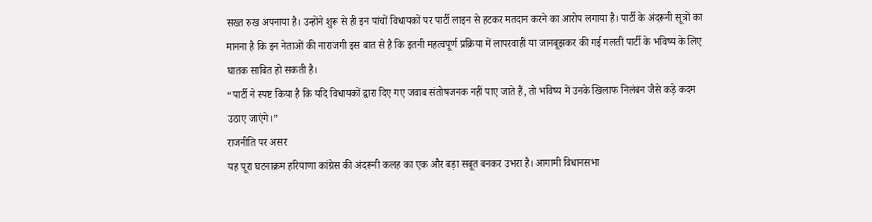सख्त रुख अपनाया है। उन्होंने शुरू से ही इन पांचों विधायकों पर पार्टी लाइन से हटकर मतदान करने का आरोप लगाया है। पार्टी के अंदरूनी सूत्रों का मानना है कि इन नेताओं की नाराजगी इस बात से है कि इतनी महत्वपूर्ण प्रक्रिया में लापरवाही या जानबूझकर की गई गलती पार्टी के भविष्य के लिए घातक साबित हो सकती है।
“पार्टी ने स्पष्ट किया है कि यदि विधायकों द्वारा दिए गए जवाब संतोषजनक नहीं पाए जाते हैं, तो भविष्य में उनके खिलाफ निलंबन जैसे कड़े कदम उठाए जाएंगे।”
राजनीति पर असर
यह पूरा घटनाक्रम हरियाणा कांग्रेस की अंदरूनी कलह का एक और बड़ा सबूत बनकर उभरा है। आगामी विधानसभा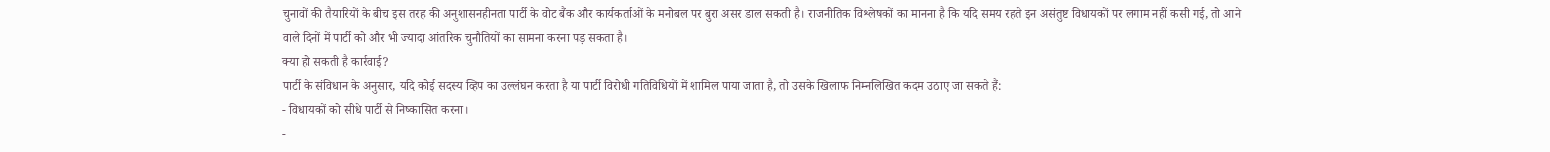चुनावों की तैयारियों के बीच इस तरह की अनुशासनहीनता पार्टी के वोट बैंक और कार्यकर्ताओं के मनोबल पर बुरा असर डाल सकती है। राजनीतिक विश्लेषकों का मानना है कि यदि समय रहते इन असंतुष्ट विधायकों पर लगाम नहीं कसी गई, तो आने वाले दिनों में पार्टी को और भी ज्यादा आंतरिक चुनौतियों का सामना करना पड़ सकता है।
क्या हो सकती है कार्रवाई?
पार्टी के संविधान के अनुसार, यदि कोई सदस्य व्हिप का उल्लंघन करता है या पार्टी विरोधी गतिविधियों में शामिल पाया जाता है, तो उसके खिलाफ निम्नलिखित कदम उठाए जा सकते हैं:
- विधायकों को सीधे पार्टी से निष्कासित करना।
-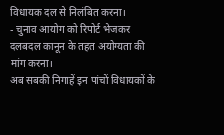विधायक दल से निलंबित करना।
- चुनाव आयोग को रिपोर्ट भेजकर दलबदल कानून के तहत अयोग्यता की मांग करना।
अब सबकी निगाहें इन पांचों विधायकों के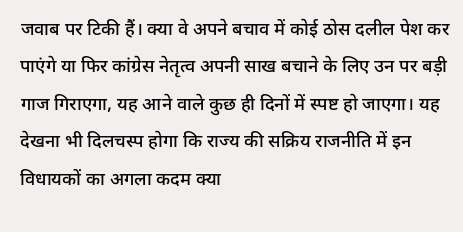जवाब पर टिकी हैं। क्या वे अपने बचाव में कोई ठोस दलील पेश कर पाएंगे या फिर कांग्रेस नेतृत्व अपनी साख बचाने के लिए उन पर बड़ी गाज गिराएगा, यह आने वाले कुछ ही दिनों में स्पष्ट हो जाएगा। यह देखना भी दिलचस्प होगा कि राज्य की सक्रिय राजनीति में इन विधायकों का अगला कदम क्या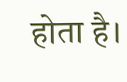होता है।